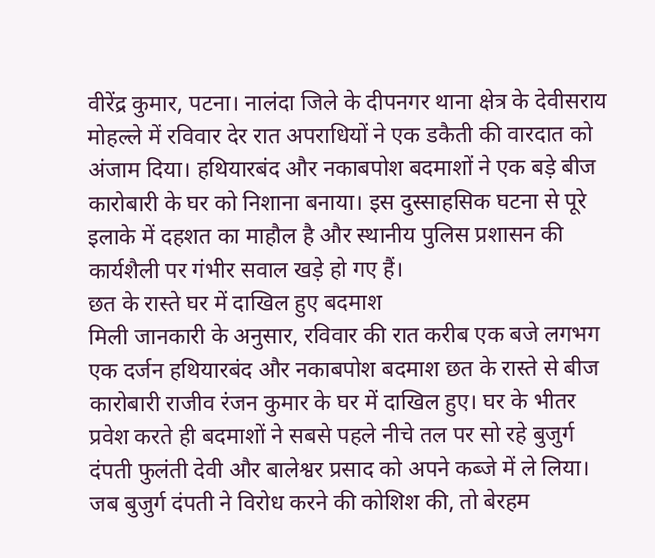वीरेंद्र कुमार, पटना। नालंदा जिले के दीपनगर थाना क्षेत्र के देवीसराय मोहल्ले में रविवार देर रात अपराधियों ने एक डकैती की वारदात को अंजाम दिया। हथियारबंद और नकाबपोश बदमाशों ने एक बड़े बीज कारोबारी के घर को निशाना बनाया। इस दुस्साहसिक घटना से पूरे इलाके में दहशत का माहौल है और स्थानीय पुलिस प्रशासन की कार्यशैली पर गंभीर सवाल खड़े हो गए हैं।
छत के रास्ते घर में दाखिल हुए बदमाश
मिली जानकारी के अनुसार, रविवार की रात करीब एक बजे लगभग एक दर्जन हथियारबंद और नकाबपोश बदमाश छत के रास्ते से बीज कारोबारी राजीव रंजन कुमार के घर में दाखिल हुए। घर के भीतर प्रवेश करते ही बदमाशों ने सबसे पहले नीचे तल पर सो रहे बुजुर्ग दंपती फुलंती देवी और बालेश्वर प्रसाद को अपने कब्जे में ले लिया। जब बुजुर्ग दंपती ने विरोध करने की कोशिश की, तो बेरहम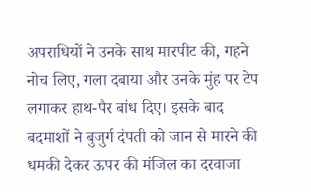अपराधियों ने उनके साथ मारपीट की, गहने नोच लिए, गला दबाया और उनके मुंह पर टेप लगाकर हाथ-पैर बांध दिए। इसके बाद बदमाशों ने बुजुर्ग दंपती को जान से मारने की धमकी देकर ऊपर की मंजिल का दरवाजा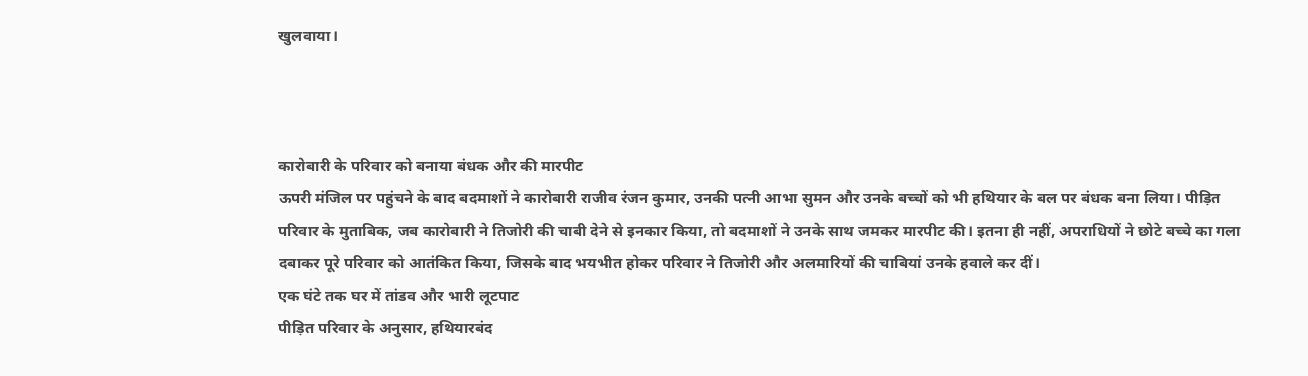खुलवाया।



कारोबारी के परिवार को बनाया बंधक और की मारपीट
ऊपरी मंजिल पर पहुंचने के बाद बदमाशों ने कारोबारी राजीव रंजन कुमार, उनकी पत्नी आभा सुमन और उनके बच्चों को भी हथियार के बल पर बंधक बना लिया। पीड़ित परिवार के मुताबिक, जब कारोबारी ने तिजोरी की चाबी देने से इनकार किया, तो बदमाशों ने उनके साथ जमकर मारपीट की। इतना ही नहीं, अपराधियों ने छोटे बच्चे का गला दबाकर पूरे परिवार को आतंकित किया, जिसके बाद भयभीत होकर परिवार ने तिजोरी और अलमारियों की चाबियां उनके हवाले कर दीं।
एक घंटे तक घर में तांडव और भारी लूटपाट
पीड़ित परिवार के अनुसार, हथियारबंद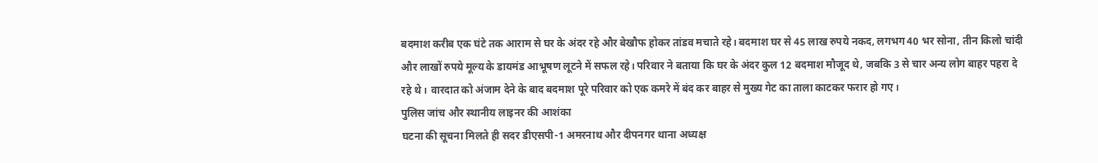बदमाश करीब एक घंटे तक आराम से घर के अंदर रहे और बेखौफ होकर तांडव मचाते रहे। बदमाश घर से 45 लाख रुपये नकद, लगभग 40 भर सोना, तीन किलो चांदी और लाखों रुपये मूल्य के डायमंड आभूषण लूटने में सफल रहे। परिवार ने बताया कि घर के अंदर कुल 12 बदमाश मौजूद थे, जबकि 3 से चार अन्य लोग बाहर पहरा दे रहे थे। वारदात को अंजाम देने के बाद बदमाश पूरे परिवार को एक कमरे में बंद कर बाहर से मुख्य गेट का ताला काटकर फरार हो गए।
पुलिस जांच और स्थानीय लाइनर की आशंका
घटना की सूचना मिलते ही सदर डीएसपी-1 अमरनाथ और दीपनगर थाना अध्यक्ष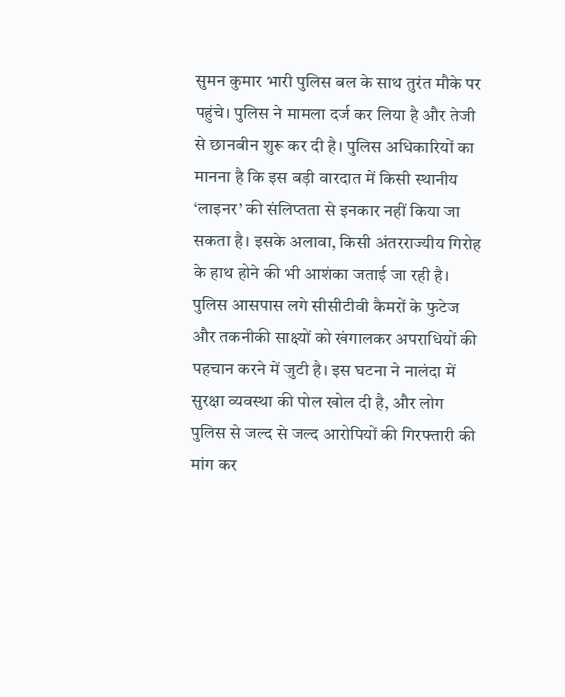सुमन कुमार भारी पुलिस बल के साथ तुरंत मौके पर पहुंचे। पुलिस ने मामला दर्ज कर लिया है और तेजी से छानबीन शुरू कर दी है। पुलिस अधिकारियों का मानना है कि इस बड़ी वारदात में किसी स्थानीय ‘लाइनर’ की संलिप्तता से इनकार नहीं किया जा सकता है। इसके अलावा, किसी अंतरराज्यीय गिरोह के हाथ होने की भी आशंका जताई जा रही है। पुलिस आसपास लगे सीसीटीवी कैमरों के फुटेज और तकनीकी साक्ष्यों को खंगालकर अपराधियों की पहचान करने में जुटी है। इस घटना ने नालंदा में सुरक्षा व्यवस्था की पोल खोल दी है, और लोग पुलिस से जल्द से जल्द आरोपियों की गिरफ्तारी की मांग कर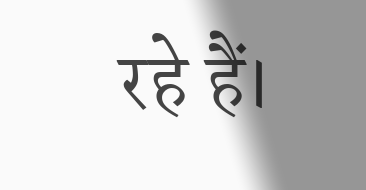रहे हैं।